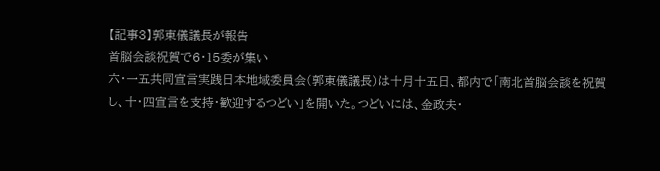【記事3】郭東儀議長が報告
首脳会談祝賀で6・15委が集い
六・一五共同宣言実践日本地域委員会(郭東儀議長)は十月十五日、都内で「南北首脳会談を祝賀し、十・四宣言を支持・歓迎するつどい」を開いた。つどいには、金政夫・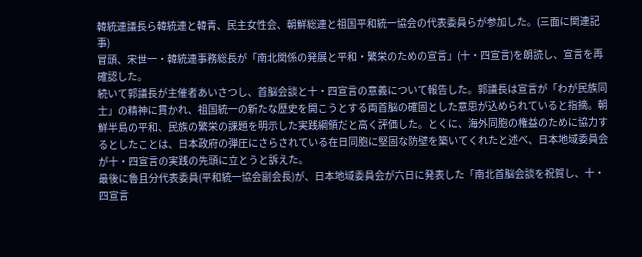韓統連議長ら韓統連と韓青、民主女性会、朝鮮総連と祖国平和統一協会の代表委員らが参加した。(三面に関連記事)
冒頭、宋世一・韓統連事務総長が「南北関係の発展と平和・繁栄のための宣言」(十・四宣言)を朗読し、宣言を再確認した。
続いて郭議長が主催者あいさつし、首脳会談と十・四宣言の意義について報告した。郭議長は宣言が「わが民族同士」の精神に貫かれ、祖国統一の新たな歴史を開こうとする両首脳の確固とした意思が込められていると指摘。朝鮮半島の平和、民族の繁栄の課題を明示した実践綱領だと高く評価した。とくに、海外同胞の権益のために協力するとしたことは、日本政府の弾圧にさらされている在日同胞に堅固な防壁を築いてくれたと述べ、日本地域委員会が十・四宣言の実践の先頭に立とうと訴えた。
最後に魯且分代表委員(平和統一協会副会長)が、日本地域委員会が六日に発表した「南北首脳会談を祝賀し、十・四宣言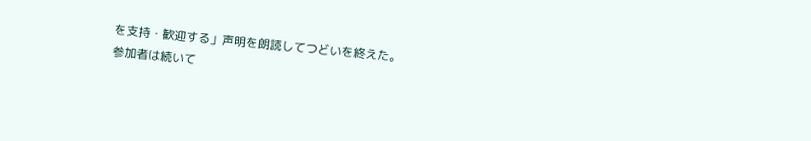を支持・歓迎する」声明を朗読してつどいを終えた。
参加者は続いて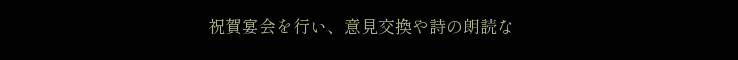祝賀宴会を行い、意見交換や詩の朗読な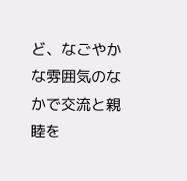ど、なごやかな雰囲気のなかで交流と親睦を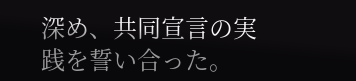深め、共同宣言の実践を誓い合った。